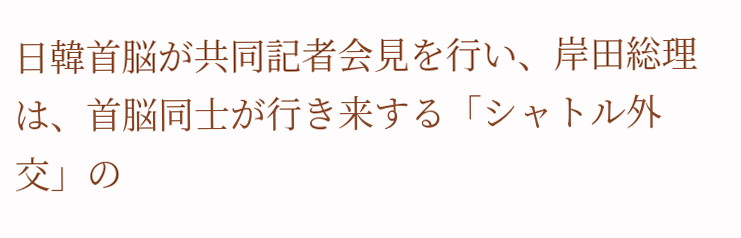日韓首脳が共同記者会見を行い、岸田総理は、首脳同士が行き来する「シャトル外交」の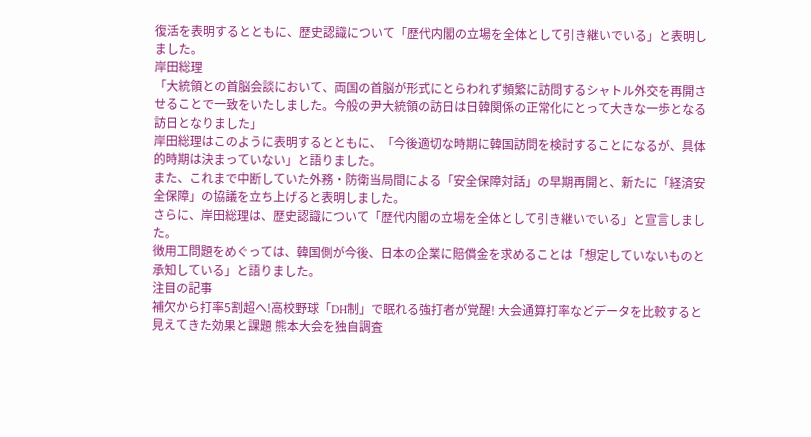復活を表明するとともに、歴史認識について「歴代内閣の立場を全体として引き継いでいる」と表明しました。
岸田総理
「大統領との首脳会談において、両国の首脳が形式にとらわれず頻繁に訪問するシャトル外交を再開させることで一致をいたしました。今般の尹大統領の訪日は日韓関係の正常化にとって大きな一歩となる訪日となりました」
岸田総理はこのように表明するとともに、「今後適切な時期に韓国訪問を検討することになるが、具体的時期は決まっていない」と語りました。
また、これまで中断していた外務・防衛当局間による「安全保障対話」の早期再開と、新たに「経済安全保障」の協議を立ち上げると表明しました。
さらに、岸田総理は、歴史認識について「歴代内閣の立場を全体として引き継いでいる」と宣言しました。
徴用工問題をめぐっては、韓国側が今後、日本の企業に賠償金を求めることは「想定していないものと承知している」と語りました。
注目の記事
補欠から打率5割超へ!高校野球「DH制」で眠れる強打者が覚醒! 大会通算打率などデータを比較すると見えてきた効果と課題 熊本大会を独自調査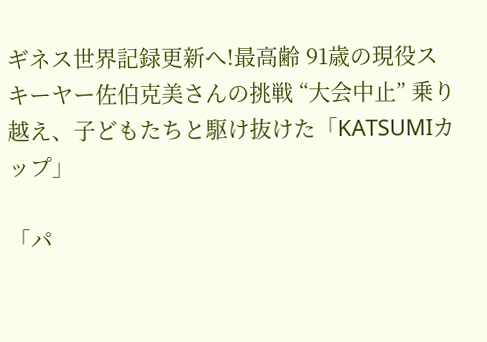ギネス世界記録更新へ!最高齢 91歳の現役スキーヤー佐伯克美さんの挑戦 “大会中止” 乗り越え、子どもたちと駆け抜けた「KATSUMIカップ」

「パ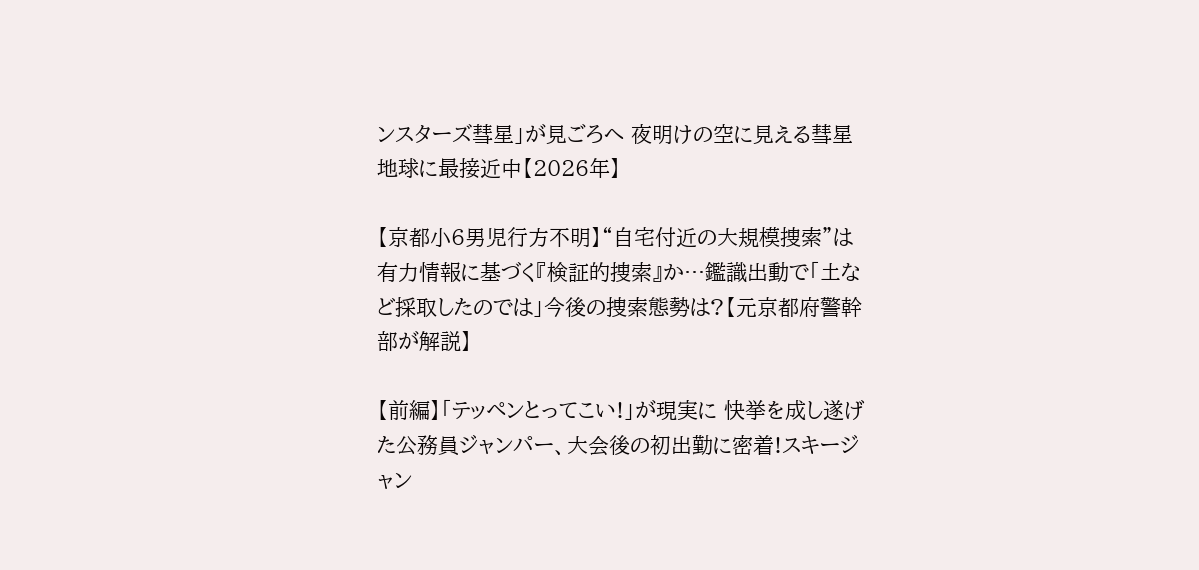ンスターズ彗星」が見ごろへ 夜明けの空に見える彗星 地球に最接近中【2026年】

【京都小6男児行方不明】“自宅付近の大規模捜索”は有力情報に基づく『検証的捜索』か…鑑識出動で「土など採取したのでは」今後の捜索態勢は?【元京都府警幹部が解説】

【前編】「テッペンとってこい!」が現実に 快挙を成し遂げた公務員ジャンパー、大会後の初出勤に密着!スキージャン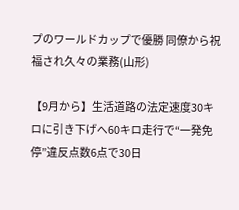プのワールドカップで優勝 同僚から祝福され久々の業務(山形)

【9月から】生活道路の法定速度30キロに引き下げへ60キロ走行で“一発免停”違反点数6点で30日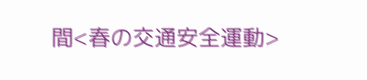間<春の交通安全運動>